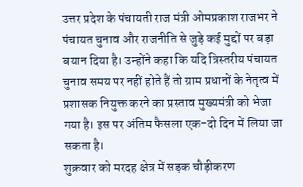उत्तर प्रदेश के पंचायती राज मंत्री ओमप्रकाश राजभर ने पंचायत चुनाव और राजनीति से जुड़े कई मुद्दों पर बड़ा बयान दिया है। उन्होंने कहा कि यदि त्रिस्तरीय पंचायत चुनाव समय पर नहीं होते हैं तो ग्राम प्रधानों के नेतृत्व में प्रशासक नियुक्त करने का प्रस्ताव मुख्यमंत्री को भेजा गया है। इस पर अंतिम फैसला एक-दो दिन में लिया जा सकता है।
शुक्रवार को मरदह क्षेत्र में सड़क चौड़ीकरण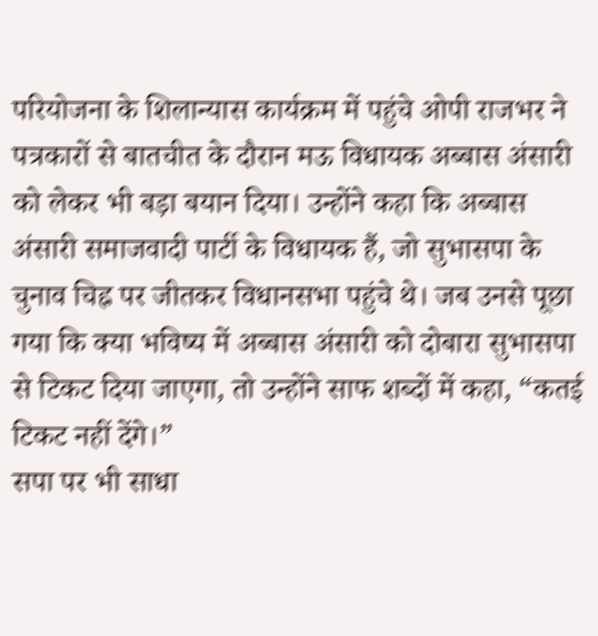परियोजना के शिलान्यास कार्यक्रम में पहुंचे ओपी राजभर ने पत्रकारों से बातचीत के दौरान मऊ विधायक अब्बास अंसारी को लेकर भी बड़ा बयान दिया। उन्होंने कहा कि अब्बास अंसारी समाजवादी पार्टी के विधायक हैं, जो सुभासपा के चुनाव चिह्न पर जीतकर विधानसभा पहुंचे थे। जब उनसे पूछा गया कि क्या भविष्य में अब्बास अंसारी को दोबारा सुभासपा से टिकट दिया जाएगा, तो उन्होंने साफ शब्दों में कहा, “कतई टिकट नहीं देंगे।”
सपा पर भी साधा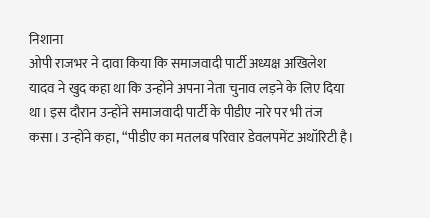निशाना
ओपी राजभर ने दावा किया कि समाजवादी पार्टी अध्यक्ष अखिलेश यादव ने खुद कहा था कि उन्होंने अपना नेता चुनाव लड़ने के लिए दिया था। इस दौरान उन्होंने समाजवादी पार्टी के पीडीए नारे पर भी तंज कसा। उन्होंने कहा, “पीडीए का मतलब परिवार डेवलपमेंट अथॉरिटी है।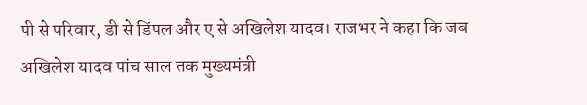पी से परिवार, डी से डिंपल और ए से अखिलेश यादव। राजभर ने कहा कि जब अखिलेश यादव पांच साल तक मुख्यमंत्री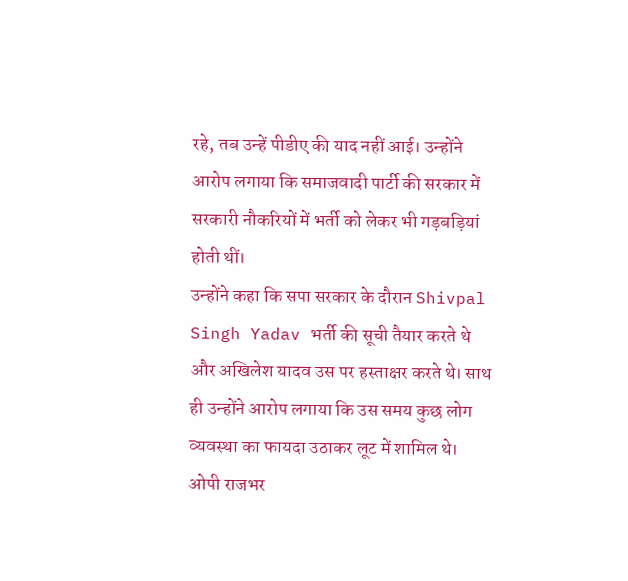रहे, तब उन्हें पीडीए की याद नहीं आई। उन्होंने आरोप लगाया कि समाजवादी पार्टी की सरकार में सरकारी नौकरियों में भर्ती को लेकर भी गड़बड़ियां होती थीं।
उन्होंने कहा कि सपा सरकार के दौरान Shivpal Singh Yadav भर्ती की सूची तैयार करते थे और अखिलेश यादव उस पर हस्ताक्षर करते थे। साथ ही उन्होंने आरोप लगाया कि उस समय कुछ लोग व्यवस्था का फायदा उठाकर लूट में शामिल थे। ओपी राजभर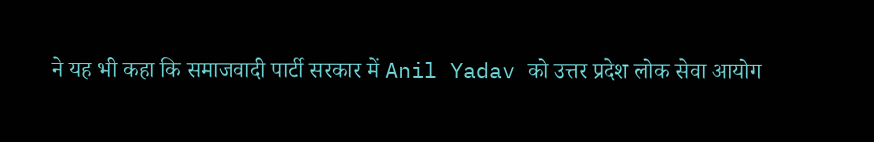ने यह भी कहा कि समाजवादी पार्टी सरकार में Anil Yadav को उत्तर प्रदेश लोक सेवा आयोग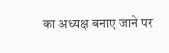का अध्यक्ष बनाए जाने पर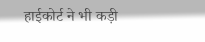हाईकोर्ट ने भी कड़ी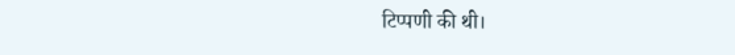टिप्पणी की थी।